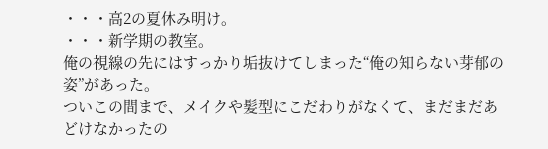・・・高2の夏休み明け。
・・・新学期の教室。
俺の視線の先にはすっかり垢抜けてしまった“俺の知らない芽郁の姿”があった。
ついこの間まで、メイクや髪型にこだわりがなくて、まだまだあどけなかったの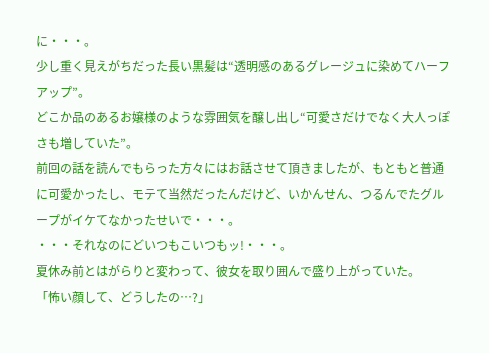に・・・。
少し重く見えがちだった長い黒髪は“透明感のあるグレージュに染めてハーフアップ”。
どこか品のあるお嬢様のような雰囲気を醸し出し“可愛さだけでなく大人っぽさも増していた”。
前回の話を読んでもらった方々にはお話させて頂きましたが、もともと普通に可愛かったし、モテて当然だったんだけど、いかんせん、つるんでたグループがイケてなかったせいで・・・。
・・・それなのにどいつもこいつもッ!・・・。
夏休み前とはがらりと変わって、彼女を取り囲んで盛り上がっていた。
「怖い顔して、どうしたの…?」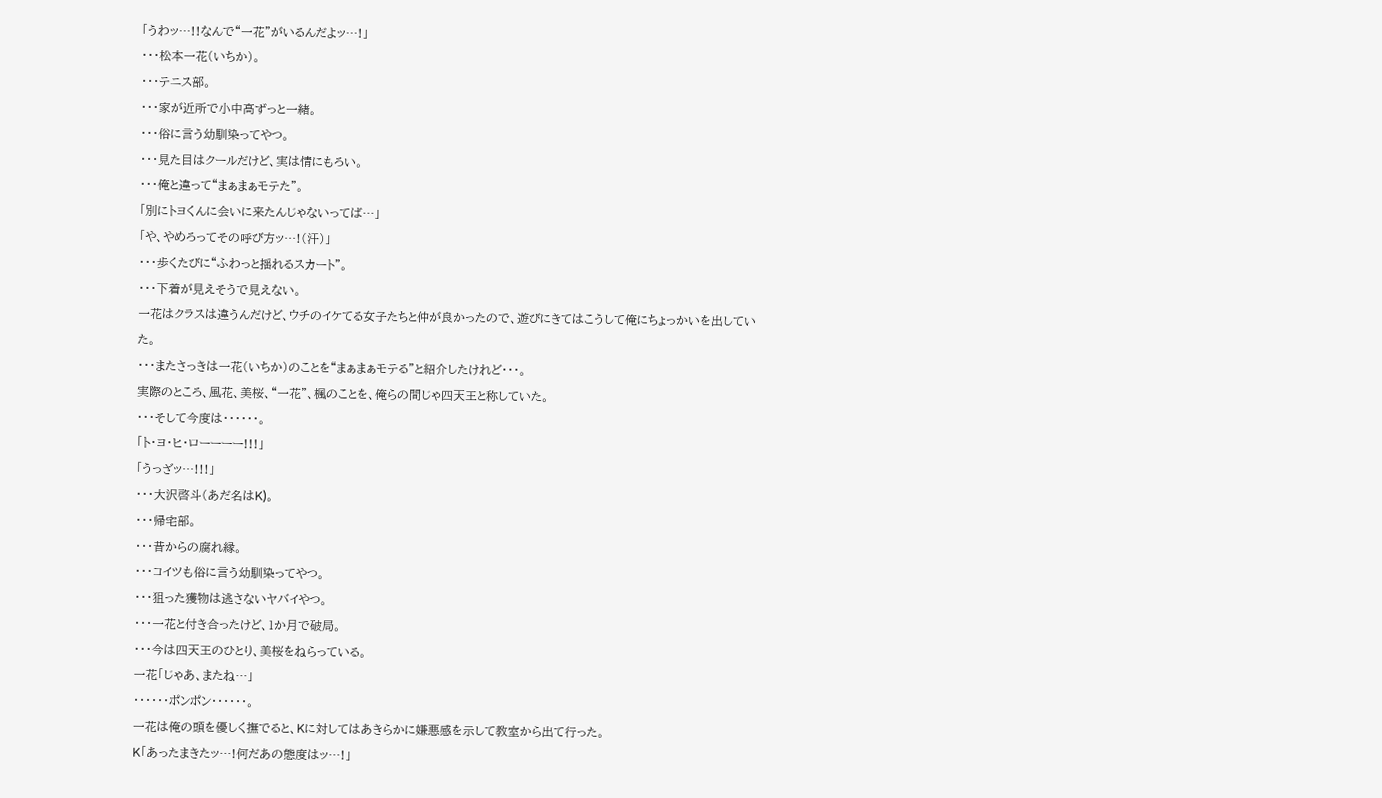「うわッ…!!なんで“一花”がいるんだよッ…!」
・・・松本一花(いちか)。
・・・テニス部。
・・・家が近所で小中高ずっと一緒。
・・・俗に言う幼馴染ってやつ。
・・・見た目はクールだけど、実は情にもろい。
・・・俺と違って“まぁまぁモテた”。
「別にトヨくんに会いに来たんじゃないってば…」
「や、やめろってその呼び方ッ…!(汗)」
・・・歩くたびに“ふわっと揺れるスカート”。
・・・下着が見えそうで見えない。
一花はクラスは違うんだけど、ウチのイケてる女子たちと仲が良かったので、遊びにきてはこうして俺にちょっかいを出していた。
・・・またさっきは一花(いちか)のことを“まぁまぁモテる”と紹介したけれど・・・。
実際のところ、風花、美桜、“一花”、楓のことを、俺らの間じゃ四天王と称していた。
・・・そして今度は・・・・・・。
「ト・ヨ・ヒ・ローーーー!!!」
「うっざッ…!!!」
・・・大沢啓斗(あだ名はK)。
・・・帰宅部。
・・・昔からの腐れ縁。
・・・コイツも俗に言う幼馴染ってやつ。
・・・狙った獲物は逃さないヤバイやつ。
・・・一花と付き合ったけど、1か月で破局。
・・・今は四天王のひとり、美桜をねらっている。
一花「じゃあ、またね…」
・・・・・・ポンポン・・・・・・。
一花は俺の頭を優しく撫でると、Kに対してはあきらかに嫌悪感を示して教室から出て行った。
K「あったまきたッ…!何だあの態度はッ…!」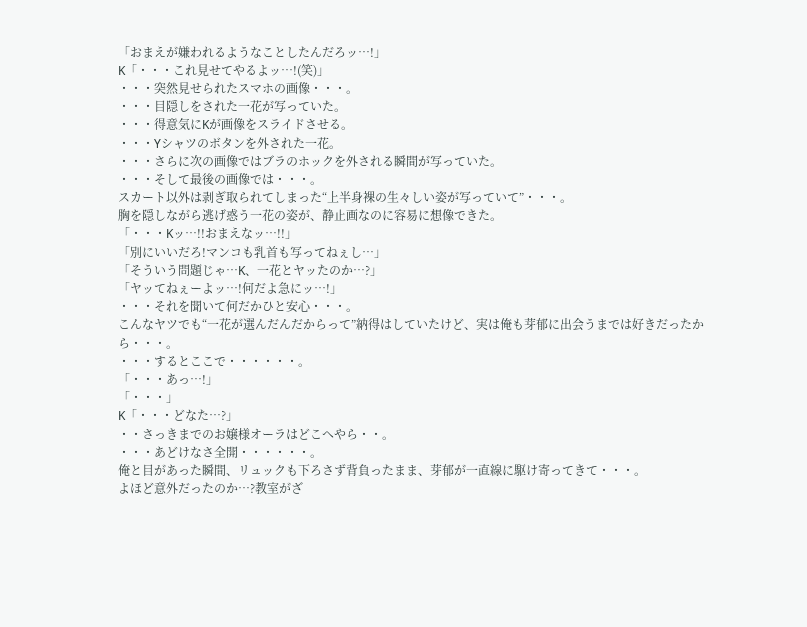「おまえが嫌われるようなことしたんだろッ…!」
K「・・・これ見せてやるよッ…!(笑)」
・・・突然見せられたスマホの画像・・・。
・・・目隠しをされた一花が写っていた。
・・・得意気にKが画像をスライドさせる。
・・・Yシャツのボタンを外された一花。
・・・さらに次の画像ではブラのホックを外される瞬間が写っていた。
・・・そして最後の画像では・・・。
スカート以外は剥ぎ取られてしまった“上半身裸の生々しい姿が写っていて”・・・。
胸を隠しながら逃げ惑う一花の姿が、静止画なのに容易に想像できた。
「・・・Kッ…!!おまえなッ…!!」
「別にいいだろ!マンコも乳首も写ってねぇし…」
「そういう問題じゃ…K、一花とヤッたのか…?」
「ヤッてねぇーよッ…!何だよ急にッ…!」
・・・それを聞いて何だかひと安心・・・。
こんなヤツでも“一花が選んだんだからって”納得はしていたけど、実は俺も芽郁に出会うまでは好きだったから・・・。
・・・するとここで・・・・・・。
「・・・あっ…!」
「・・・」
K「・・・どなた…?」
・・さっきまでのお嬢様オーラはどこへやら・・。
・・・あどけなさ全開・・・・・・。
俺と目があった瞬間、リュックも下ろさず背負ったまま、芽郁が一直線に駆け寄ってきて・・・。
よほど意外だったのか…?教室がざ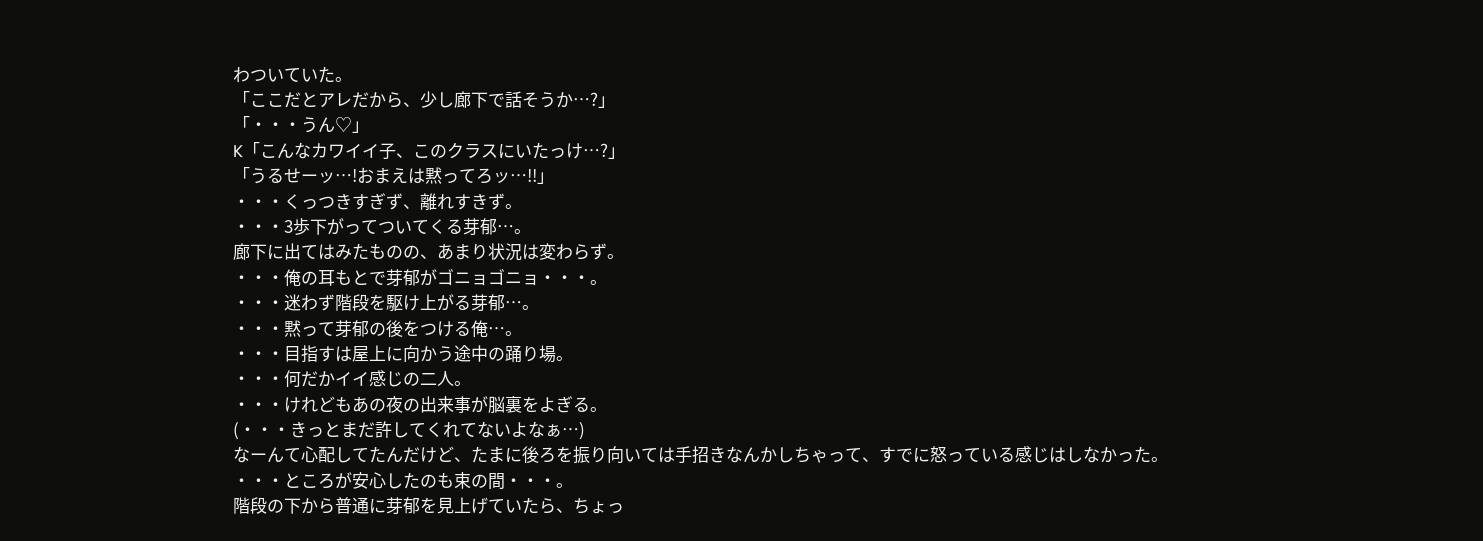わついていた。
「ここだとアレだから、少し廊下で話そうか…?」
「・・・うん♡」
K「こんなカワイイ子、このクラスにいたっけ…?」
「うるせーッ…!おまえは黙ってろッ…!!」
・・・くっつきすぎず、離れすきず。
・・・3歩下がってついてくる芽郁…。
廊下に出てはみたものの、あまり状況は変わらず。
・・・俺の耳もとで芽郁がゴニョゴニョ・・・。
・・・迷わず階段を駆け上がる芽郁…。
・・・黙って芽郁の後をつける俺…。
・・・目指すは屋上に向かう途中の踊り場。
・・・何だかイイ感じの二人。
・・・けれどもあの夜の出来事が脳裏をよぎる。
(・・・きっとまだ許してくれてないよなぁ…)
なーんて心配してたんだけど、たまに後ろを振り向いては手招きなんかしちゃって、すでに怒っている感じはしなかった。
・・・ところが安心したのも束の間・・・。
階段の下から普通に芽郁を見上げていたら、ちょっ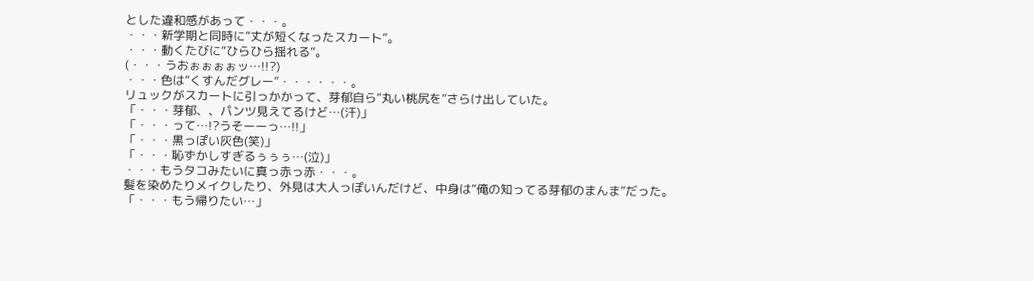とした違和感があって・・・。
・・・新学期と同時に“丈が短くなったスカート”。
・・・動くたびに“ひらひら揺れる”。
(・・・うおぉぉぉぉッ…!!?)
・・・色は“くすんだグレー”・・・・・・。
リュックがスカートに引っかかって、芽郁自ら“丸い桃尻を”さらけ出していた。
「・・・芽郁、、パンツ見えてるけど…(汗)」
「・・・って…!?うそーーっ…!!」
「・・・黒っぽい灰色(笑)」
「・・・恥ずかしすぎるぅぅぅ…(泣)」
・・・もうタコみたいに真っ赤っ赤・・・。
髪を染めたりメイクしたり、外見は大人っぽいんだけど、中身は“俺の知ってる芽郁のまんま”だった。
「・・・もう帰りたい…」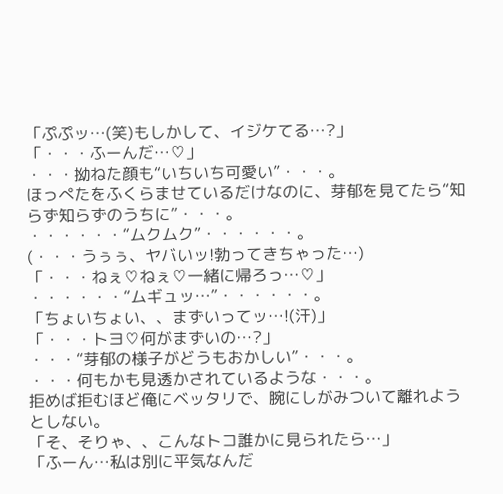「ぷぷッ…(笑)もしかして、イジケてる…?」
「・・・ふーんだ…♡」
・・・拗ねた顔も“いちいち可愛い”・・・。
ほっぺたをふくらませているだけなのに、芽郁を見てたら“知らず知らずのうちに”・・・。
・・・・・・“ムクムク”・・・・・・。
(・・・うぅぅ、ヤバいッ!勃ってきちゃった…)
「・・・ねぇ♡ねぇ♡一緒に帰ろっ…♡」
・・・・・・“ムギュッ…”・・・・・・。
「ちょいちょい、、まずいってッ…!(汗)」
「・・・トヨ♡何がまずいの…?」
・・・“芽郁の様子がどうもおかしい”・・・。
・・・何もかも見透かされているような・・・。
拒めば拒むほど俺にベッタリで、腕にしがみついて離れようとしない。
「そ、そりゃ、、こんなトコ誰かに見られたら…」
「ふーん…私は別に平気なんだ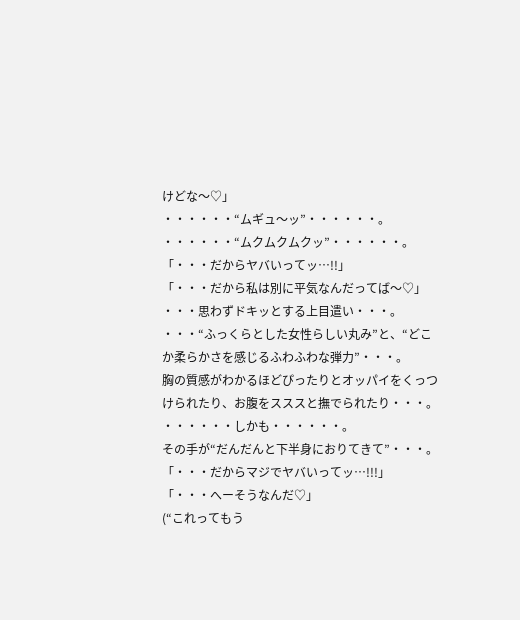けどな〜♡」
・・・・・・“ムギュ〜ッ”・・・・・・。
・・・・・・“ムクムクムクッ”・・・・・・。
「・・・だからヤバいってッ…!!」
「・・・だから私は別に平気なんだってば〜♡」
・・・思わずドキッとする上目遣い・・・。
・・・“ふっくらとした女性らしい丸み”と、“どこか柔らかさを感じるふわふわな弾力”・・・。
胸の質感がわかるほどぴったりとオッパイをくっつけられたり、お腹をスススと撫でられたり・・・。
・・・・・・しかも・・・・・・。
その手が“だんだんと下半身におりてきて”・・・。
「・・・だからマジでヤバいってッ…!!!」
「・・・へーそうなんだ♡」
(“これってもう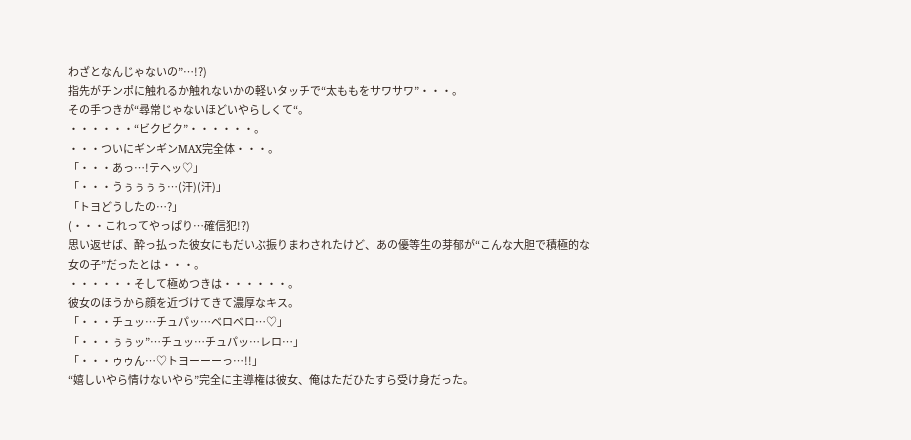わざとなんじゃないの”…!?)
指先がチンポに触れるか触れないかの軽いタッチで“太ももをサワサワ”・・・。
その手つきが“尋常じゃないほどいやらしくて“。
・・・・・・“ビクビク”・・・・・・。
・・・ついにギンギンMAX完全体・・・。
「・・・あっ…!テヘッ♡」
「・・・うぅぅぅぅ…(汗)(汗)」
「トヨどうしたの…?」
(・・・これってやっぱり…確信犯!?)
思い返せば、酔っ払った彼女にもだいぶ振りまわされたけど、あの優等生の芽郁が“こんな大胆で積極的な女の子”だったとは・・・。
・・・・・・そして極めつきは・・・・・・。
彼女のほうから顔を近づけてきて濃厚なキス。
「・・・チュッ…チュパッ…ベロベロ…♡」
「・・・ぅぅッ”…チュッ…チュパッ…レロ…」
「・・・ゥゥん…♡トヨーーーっ…!!」
“嬉しいやら情けないやら”完全に主導権は彼女、俺はただひたすら受け身だった。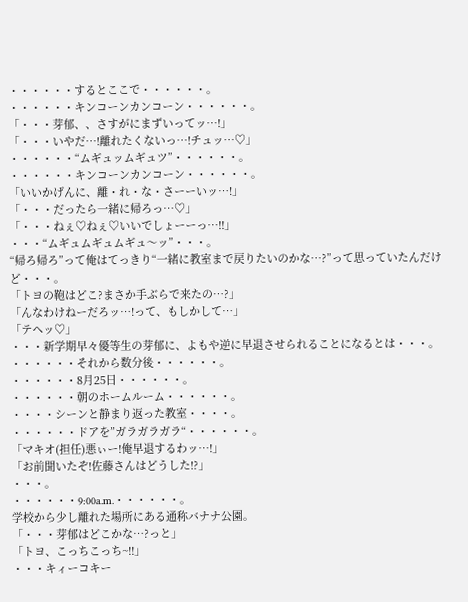・・・・・・するとここで・・・・・・。
・・・・・・キンコーンカンコーン・・・・・・。
「・・・芽郁、、さすがにまずいってッ…!」
「・・・いやだ…!離れたくないっ…!チュッ…♡」
・・・・・・“ムギュッムギュツ”・・・・・・。
・・・・・・キンコーンカンコーン・・・・・・。
「いいかげんに、離・れ・な・さーーいッ…!」
「・・・だったら一緒に帰ろっ…♡」
「・・・ねぇ♡ねぇ♡いいでしょーーっ…!!」
・・・“ムギュムギュムギュ〜ッ”・・・。
“帰ろ帰ろ”って俺はてっきり“一緒に教室まで戻りたいのかな…?”って思っていたんだけど・・・。
「トヨの鞄はどこ?まさか手ぶらで来たの…?」
「んなわけねーだろッ…!って、もしかして…」
「テヘッ♡」
・・・新学期早々優等生の芽郁に、よもや逆に早退させられることになるとは・・・。
・・・・・・それから数分後・・・・・・。
・・・・・・8月25日・・・・・・。
・・・・・・朝のホームルーム・・・・・・。
・・・・シーンと静まり返った教室・・・・。
・・・・・・ドアを”ガラガラガラ“・・・・・・。
「マキオ(担任)悪ぃー!俺早退するわッ…!」
「お前聞いたぞ!佐藤さんはどうした!?」
・・・。
・・・・・・9:00a.m.・・・・・・。
学校から少し離れた場所にある通称バナナ公園。
「・・・芽郁はどこかな…?っと」
「トヨ、こっちこっち~!!」
・・・キィーコキー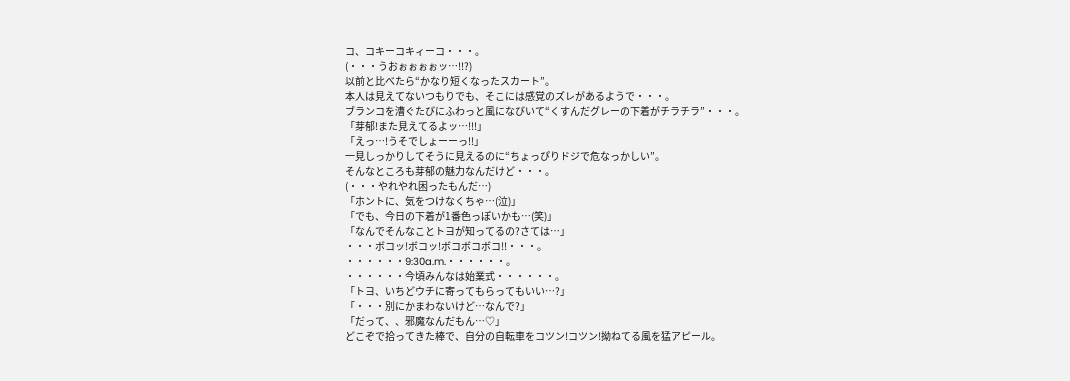コ、コキーコキィーコ・・・。
(・・・うおぉぉぉぉッ…!!?)
以前と比べたら“かなり短くなったスカート”。
本人は見えてないつもりでも、そこには感覚のズレがあるようで・・・。
ブランコを漕ぐたびにふわっと風になびいて“くすんだグレーの下着がチラチラ”・・・。
「芽郁!また見えてるよッ…!!!」
「えっ…!うそでしょーーっ!!」
一見しっかりしてそうに見えるのに“ちょっぴりドジで危なっかしい”。
そんなところも芽郁の魅力なんだけど・・・。
(・・・やれやれ困ったもんだ…)
「ホントに、気をつけなくちゃ…(泣)」
「でも、今日の下着が1番色っぽいかも…(笑)」
「なんでそんなことトヨが知ってるの?さては…」
・・・ボコッ!ボコッ!ボコボコボコ!!・・・。
・・・・・・9:30a.m.・・・・・・。
・・・・・・今頃みんなは始業式・・・・・・。
「トヨ、いちどウチに寄ってもらってもいい…?」
「・・・別にかまわないけど…なんで?」
「だって、、邪魔なんだもん…♡」
どこぞで拾ってきた棒で、自分の自転車をコツン!コツン!拗ねてる風を猛アピール。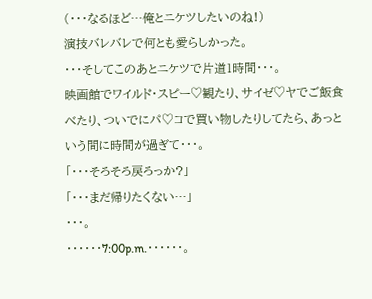(・・・なるほど…俺とニケツしたいのね!)
演技バレバレで何とも愛らしかった。
・・・そしてこのあとニケツで片道1時間・・・。
映画館でワイルド・スピー♡観たり、サイゼ♡ヤでご飯食べたり、ついでにパ♡コで買い物したりしてたら、あっという間に時間が過ぎて・・・。
「・・・そろそろ戻ろっか?」
「・・・まだ帰りたくない…」
・・・。
・・・・・・7:00p.m.・・・・・・。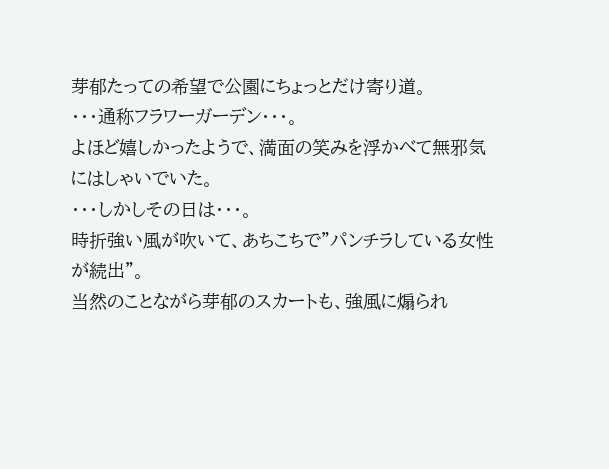芽郁たっての希望で公園にちょっとだけ寄り道。
・・・通称フラワーガーデン・・・。
よほど嬉しかったようで、満面の笑みを浮かべて無邪気にはしゃいでいた。
・・・しかしその日は・・・。
時折強い風が吹いて、あちこちで”パンチラしている女性が続出”。
当然のことながら芽郁のスカートも、強風に煽られ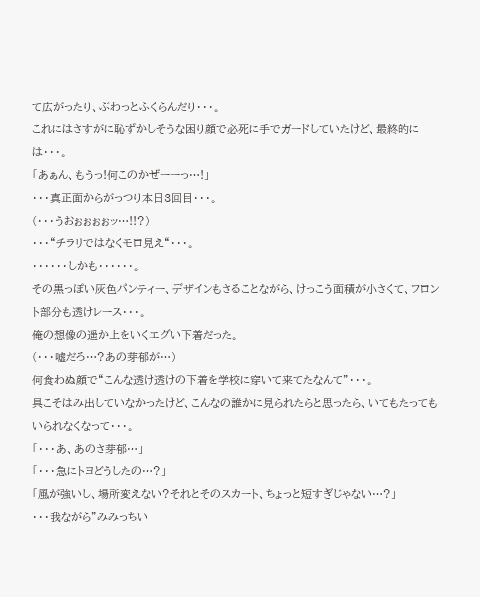て広がったり、ぶわっとふくらんだり・・・。
これにはさすがに恥ずかしそうな困り顔で必死に手でガードしていたけど、最終的には・・・。
「あぁん、もうっ!何このかぜーーっ…!」
・・・真正面からがっつり本日3回目・・・。
(・・・うおぉぉぉぉッ…!!?)
・・・“チラリではなくモロ見え“・・・。
・・・・・・しかも・・・・・・。
その黒っぽい灰色パンティー、デザインもさることながら、けっこう面積が小さくて、フロント部分も透けレース・・・。
俺の想像の遥か上をいくエグい下着だった。
(・・・嘘だろ…?あの芽郁が…)
何食わぬ顔で“こんな透け透けの下着を学校に穿いて来てたなんて”・・・。
具こそはみ出していなかったけど、こんなの誰かに見られたらと思ったら、いてもたってもいられなくなって・・・。
「・・・あ、あのさ芽郁…」
「・・・急にトヨどうしたの…?」
「風が強いし、場所変えない?それとそのスカート、ちょっと短すぎじゃない…?」
・・・我ながら”みみっちい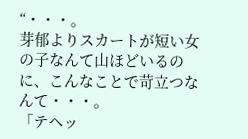“・・・。
芽郁よりスカートが短い女の子なんて山ほどいるのに、こんなことで苛立つなんて・・・。
「テヘッ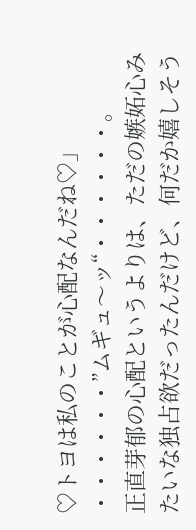♡トヨは私のことが心配なんだね♡」
・・・・・・”ムギュ〜ッ“・・・・・・。
正直芽郁の心配というよりは、ただの嫉妬心みたいな独占欲だったんだけど、何だか嬉しそう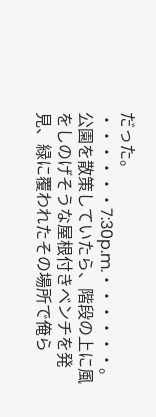だった。
・・・・・・7:30p.m.・・・・・・。
公園を散策していたら、階段の上に風をしのげそうな屋根付きベンチを発見、緑に覆われたその場所で俺ら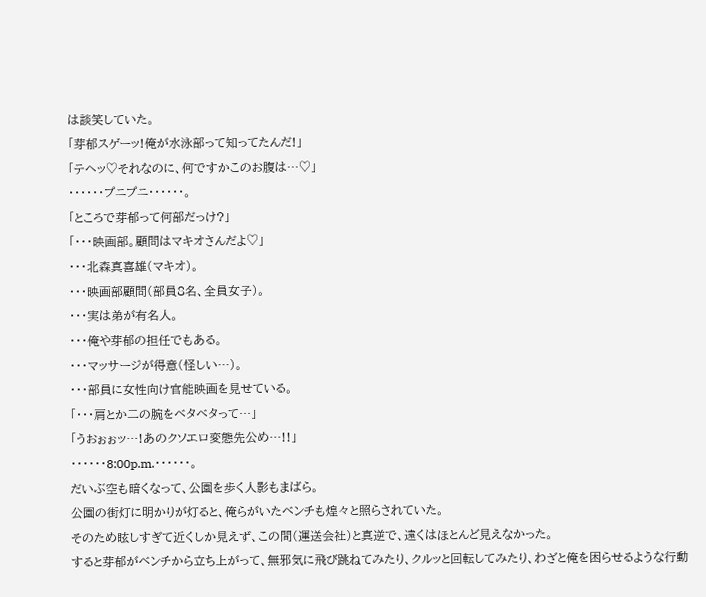は談笑していた。
「芽郁スゲーッ!俺が水泳部って知ってたんだ!」
「テヘッ♡それなのに、何ですかこのお腹は…♡」
・・・・・・プニプニ・・・・・・。
「ところで芽郁って何部だっけ?」
「・・・映画部。顧問はマキオさんだよ♡」
・・・北森真喜雄(マキオ)。
・・・映画部顧問(部員8名、全員女子)。
・・・実は弟が有名人。
・・・俺や芽郁の担任でもある。
・・・マッサージが得意(怪しい…)。
・・・部員に女性向け官能映画を見せている。
「・・・肩とか二の腕をベタベタって…」
「うおぉぉッ…!あのクソエロ変態先公め…!!」
・・・・・・8:00p.m.・・・・・・。
だいぶ空も暗くなって、公園を歩く人影もまばら。
公園の街灯に明かりが灯ると、俺らがいたベンチも煌々と照らされていた。
そのため眩しすぎて近くしか見えず、この間(運送会社)と真逆で、遠くはほとんど見えなかった。
すると芽郁がベンチから立ち上がって、無邪気に飛び跳ねてみたり、クルッと回転してみたり、わざと俺を困らせるような行動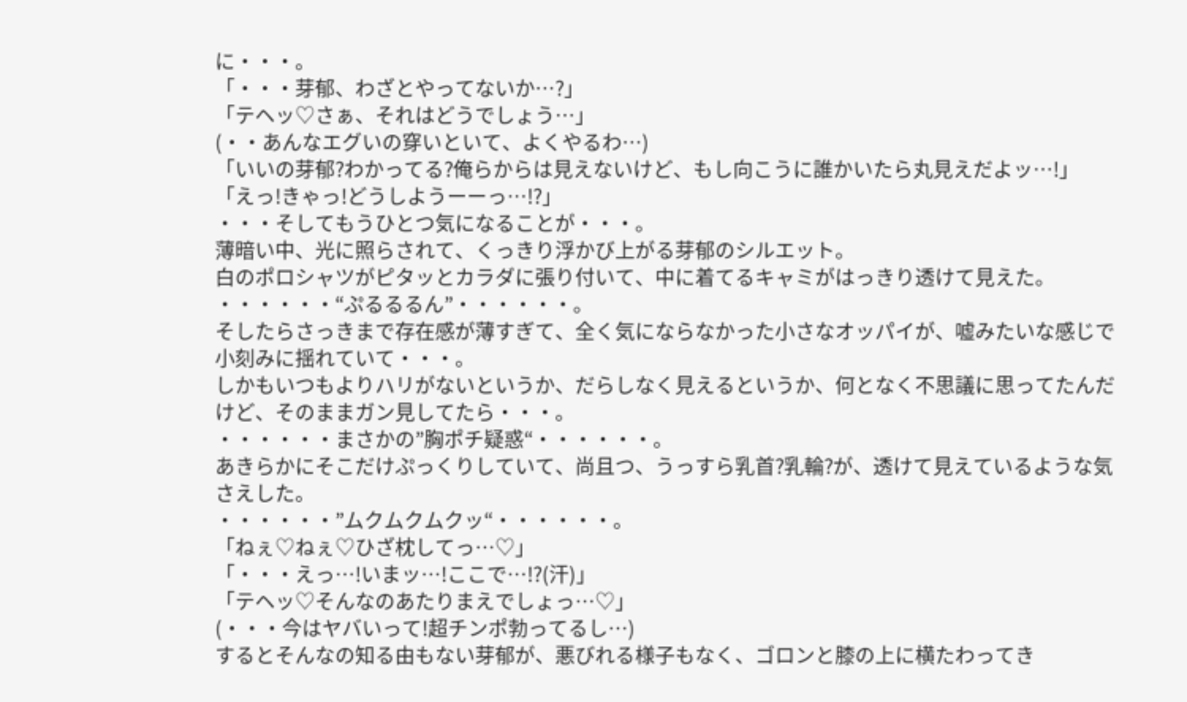に・・・。
「・・・芽郁、わざとやってないか…?」
「テヘッ♡さぁ、それはどうでしょう…」
(・・あんなエグいの穿いといて、よくやるわ…)
「いいの芽郁?わかってる?俺らからは見えないけど、もし向こうに誰かいたら丸見えだよッ…!」
「えっ!きゃっ!どうしようーーっ…!?」
・・・そしてもうひとつ気になることが・・・。
薄暗い中、光に照らされて、くっきり浮かび上がる芽郁のシルエット。
白のポロシャツがピタッとカラダに張り付いて、中に着てるキャミがはっきり透けて見えた。
・・・・・・“ぷるるるん”・・・・・・。
そしたらさっきまで存在感が薄すぎて、全く気にならなかった小さなオッパイが、嘘みたいな感じで小刻みに揺れていて・・・。
しかもいつもよりハリがないというか、だらしなく見えるというか、何となく不思議に思ってたんだけど、そのままガン見してたら・・・。
・・・・・・まさかの”胸ポチ疑惑“・・・・・・。
あきらかにそこだけぷっくりしていて、尚且つ、うっすら乳首?乳輪?が、透けて見えているような気さえした。
・・・・・・”ムクムクムクッ“・・・・・・。
「ねぇ♡ねぇ♡ひざ枕してっ…♡」
「・・・えっ…!いまッ…!ここで…!?(汗)」
「テヘッ♡そんなのあたりまえでしょっ…♡」
(・・・今はヤバいって!超チンポ勃ってるし…)
するとそんなの知る由もない芽郁が、悪びれる様子もなく、ゴロンと膝の上に横たわってき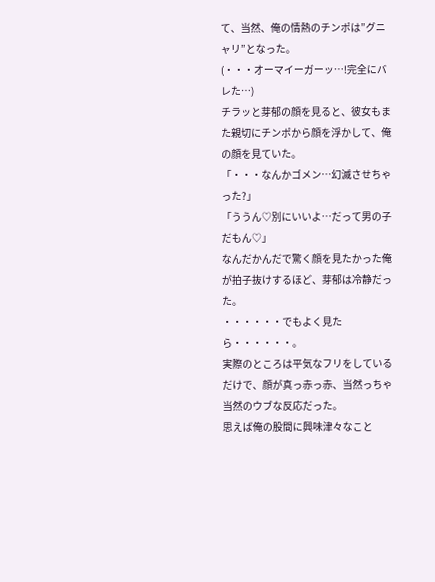て、当然、俺の情熱のチンポは”グニャリ”となった。
(・・・オーマイーガーッ…!完全にバレた…)
チラッと芽郁の顔を見ると、彼女もまた親切にチンポから顔を浮かして、俺の顔を見ていた。
「・・・なんかゴメン…幻滅させちゃった?」
「ううん♡別にいいよ…だって男の子だもん♡」
なんだかんだで驚く顔を見たかった俺が拍子抜けするほど、芽郁は冷静だった。
・・・・・・でもよく見たら・・・・・・。
実際のところは平気なフリをしているだけで、顔が真っ赤っ赤、当然っちゃ当然のウブな反応だった。
思えば俺の股間に興味津々なこと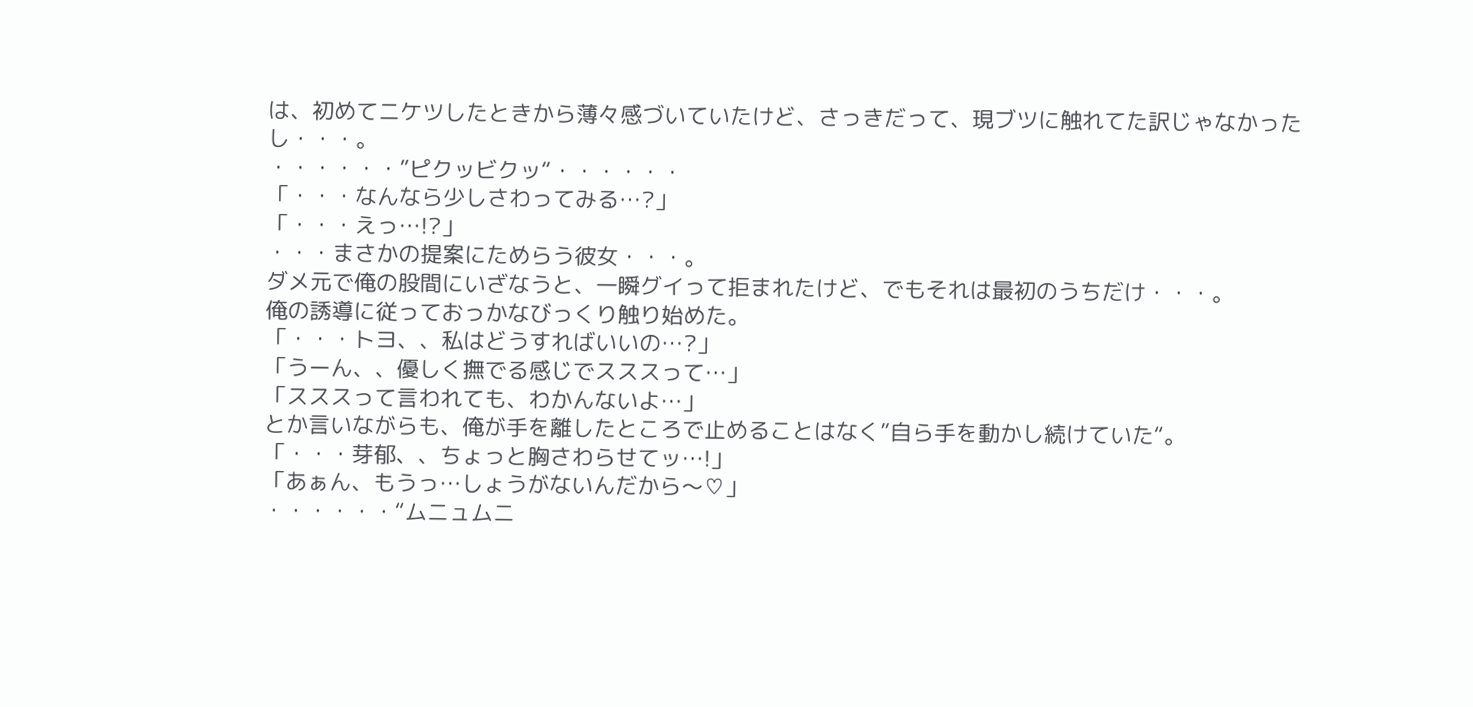は、初めてニケツしたときから薄々感づいていたけど、さっきだって、現ブツに触れてた訳じゃなかったし・・・。
・・・・・・”ピクッビクッ“・・・・・・
「・・・なんなら少しさわってみる…?」
「・・・えっ…!?」
・・・まさかの提案にためらう彼女・・・。
ダメ元で俺の股間にいざなうと、一瞬グイって拒まれたけど、でもそれは最初のうちだけ・・・。
俺の誘導に従っておっかなびっくり触り始めた。
「・・・トヨ、、私はどうすればいいの…?」
「うーん、、優しく撫でる感じでスススって…」
「スススって言われても、わかんないよ…」
とか言いながらも、俺が手を離したところで止めることはなく”自ら手を動かし続けていた“。
「・・・芽郁、、ちょっと胸さわらせてッ…!」
「あぁん、もうっ…しょうがないんだから〜♡」
・・・・・・“ムニュムニ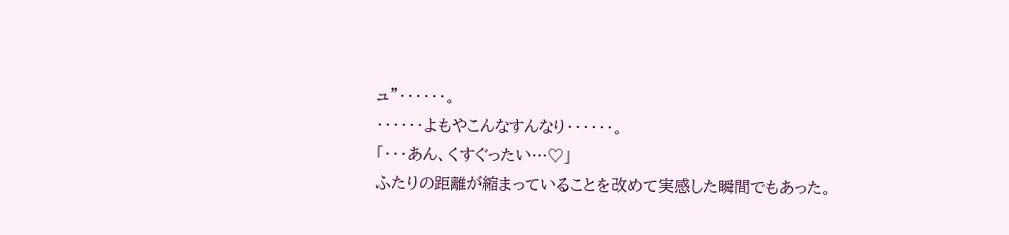ュ”・・・・・・。
・・・・・・よもやこんなすんなり・・・・・・。
「・・・あん、くすぐったい…♡」
ふたりの距離が縮まっていることを改めて実感した瞬間でもあった。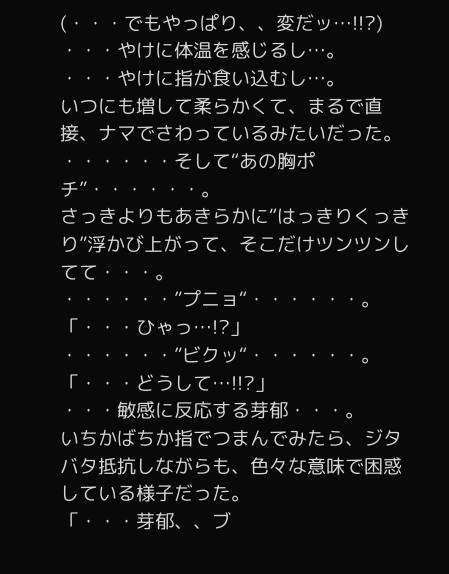(・・・でもやっぱり、、変だッ…!!?)
・・・やけに体温を感じるし…。
・・・やけに指が食い込むし…。
いつにも増して柔らかくて、まるで直接、ナマでさわっているみたいだった。
・・・・・・そして“あの胸ポチ”・・・・・・。
さっきよりもあきらかに“はっきりくっきり”浮かび上がって、そこだけツンツンしてて・・・。
・・・・・・”プニョ“・・・・・・。
「・・・ひゃっ…!?」
・・・・・・”ビクッ“・・・・・・。
「・・・どうして…!!?」
・・・敏感に反応する芽郁・・・。
いちかばちか指でつまんでみたら、ジタバタ抵抗しながらも、色々な意味で困惑している様子だった。
「・・・芽郁、、ブ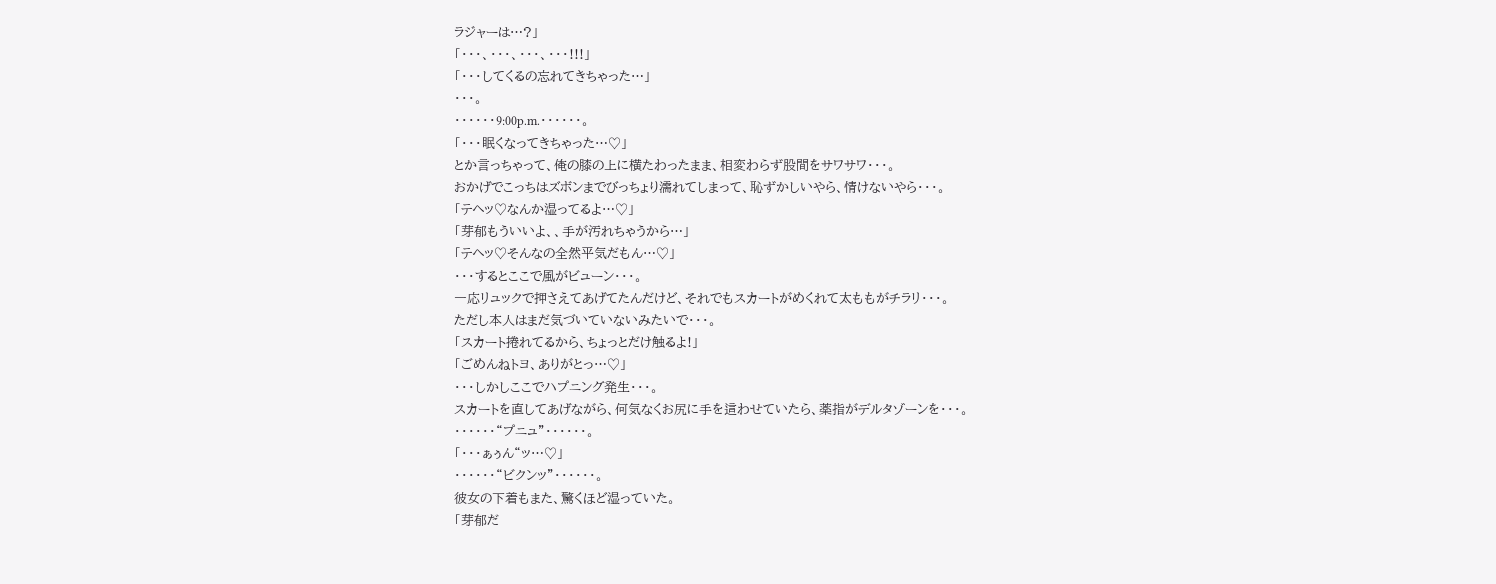ラジャーは…?」
「・・・、・・・、・・・、・・・!!!」
「・・・してくるの忘れてきちゃった…」
・・・。
・・・・・・9:00p.m.・・・・・・。
「・・・眠くなってきちゃった…♡」
とか言っちゃって、俺の膝の上に横たわったまま、相変わらず股間をサワサワ・・・。
おかげでこっちはズボンまでびっちょり濡れてしまって、恥ずかしいやら、情けないやら・・・。
「テヘッ♡なんか湿ってるよ…♡」
「芽郁もういいよ、、手が汚れちゃうから…」
「テヘッ♡そんなの全然平気だもん…♡」
・・・するとここで風がビューン・・・。
一応リュックで押さえてあげてたんだけど、それでもスカートがめくれて太ももがチラリ・・・。
ただし本人はまだ気づいていないみたいで・・・。
「スカート捲れてるから、ちょっとだけ触るよ!」
「ごめんねトヨ、ありがとっ…♡」
・・・しかしここでハプニング発生・・・。
スカートを直してあげながら、何気なくお尻に手を這わせていたら、薬指がデルタゾーンを・・・。
・・・・・・“プニュ”・・・・・・。
「・・・ぁぅん“ッ…♡」
・・・・・・“ビクンッ”・・・・・・。
彼女の下着もまた、驚くほど湿っていた。
「芽郁だ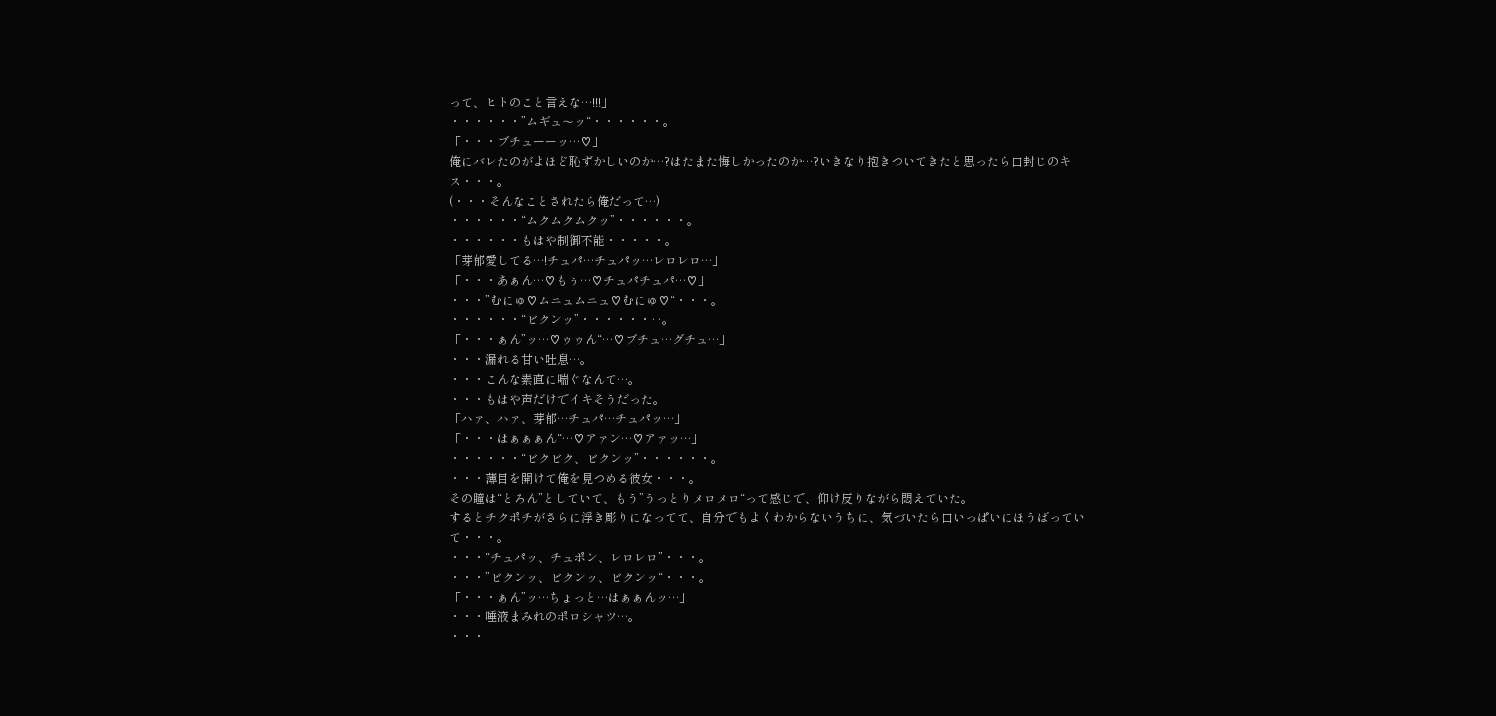って、ヒトのこと言えな…!!!」
・・・・・・”ムギュ〜ッ“・・・・・・。
「・・・ブチューーッ…♡」
俺にバレたのがよほど恥ずかしいのか…?はたまた悔しかったのか…?いきなり抱きついてきたと思ったら口封じのキス・・・。
(・・・そんなことされたら俺だって…)
・・・・・・“ムクムクムクッ”・・・・・・。
・・・・・・もはや制御不能・・・・・。
「芽郁愛してる…!チュパ…チュパッ…レロレロ…」
「・・・あぁん…♡もぅ…♡チュパチュパ…♡」
・・・”むにゅ♡ムニュムニュ♡むにゅ♡“・・・。
・・・・・・“ビクンッ”・・・・・・‥。
「・・・ぁん”ッ…♡ゥゥん“…♡ブチュ…グチュ…」
・・・漏れる甘い吐息…。
・・・こんな素直に喘ぐなんて…。
・・・もはや声だけでイキそうだった。
「ハァ、ハァ、芽郁…チュパ…チュパッ…」
「・・・はぁぁぁん“…♡アァン…♡アァッ…」
・・・・・・“ビクビク、ビクンッ”・・・・・・。
・・・薄目を開けて俺を見つめる彼女・・・。
その瞳は“とろん”としていて、もう”うっとりメロメロ“って感じで、仰け反りながら悶えていた。
するとチクポチがさらに浮き彫りになってて、自分でもよくわからないうちに、気づいたら口いっぱいにほうばっていて・・・。
・・・“チュパッ、チュポン、レロレロ”・・・。
・・・”ビクンッ、ビクンッ、ビクンッ“・・・。
「・・・ぁん”ッ…ちょっと…はぁぁんッ…」
・・・唾液まみれのポロシャツ…。
・・・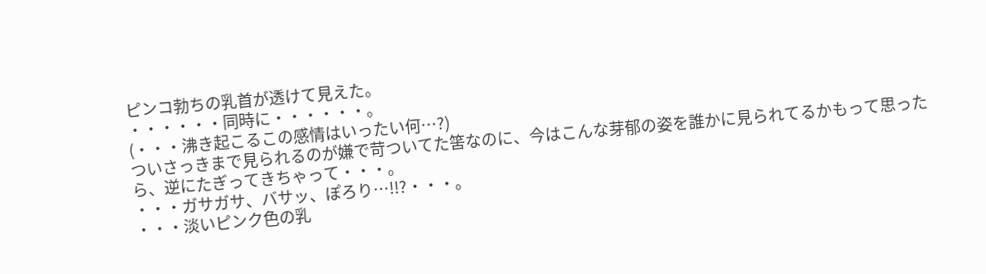ピンコ勃ちの乳首が透けて見えた。
・・・・・・同時に・・・・・・。
(・・・沸き起こるこの感情はいったい何…?)
ついさっきまで見られるのが嫌で苛ついてた筈なのに、今はこんな芽郁の姿を誰かに見られてるかもって思ったら、逆にたぎってきちゃって・・・。
・・・ガサガサ、バサッ、ぽろり…!!?・・・。
・・・淡いピンク色の乳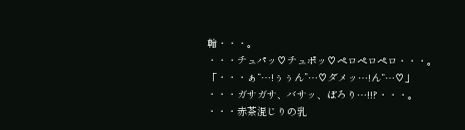輪・・・。
・・・チュパッ♡チュポッ♡ペロペロペロ・・・。
「・・・ぁ“…!ぅぅん”…♡ダメッ…!ん“…♡」
・・・ガサガサ、バサッ、ぽろり…!!?・・・。
・・・赤茶混じりの乳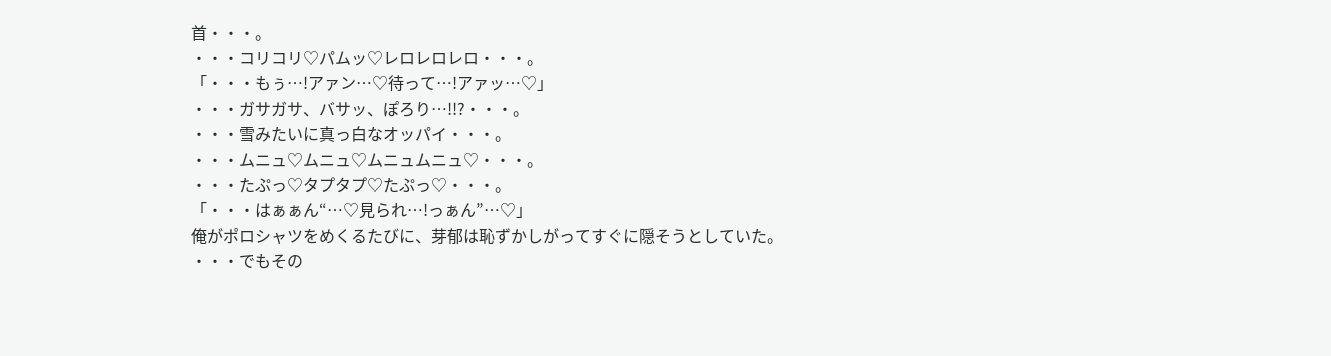首・・・。
・・・コリコリ♡パムッ♡レロレロレロ・・・。
「・・・もぅ…!アァン…♡待って…!アァッ…♡」
・・・ガサガサ、バサッ、ぽろり…!!?・・・。
・・・雪みたいに真っ白なオッパイ・・・。
・・・ムニュ♡ムニュ♡ムニュムニュ♡・・・。
・・・たぷっ♡タプタプ♡たぷっ♡・・・。
「・・・はぁぁん“…♡見られ…!っぁん”…♡」
俺がポロシャツをめくるたびに、芽郁は恥ずかしがってすぐに隠そうとしていた。
・・・でもその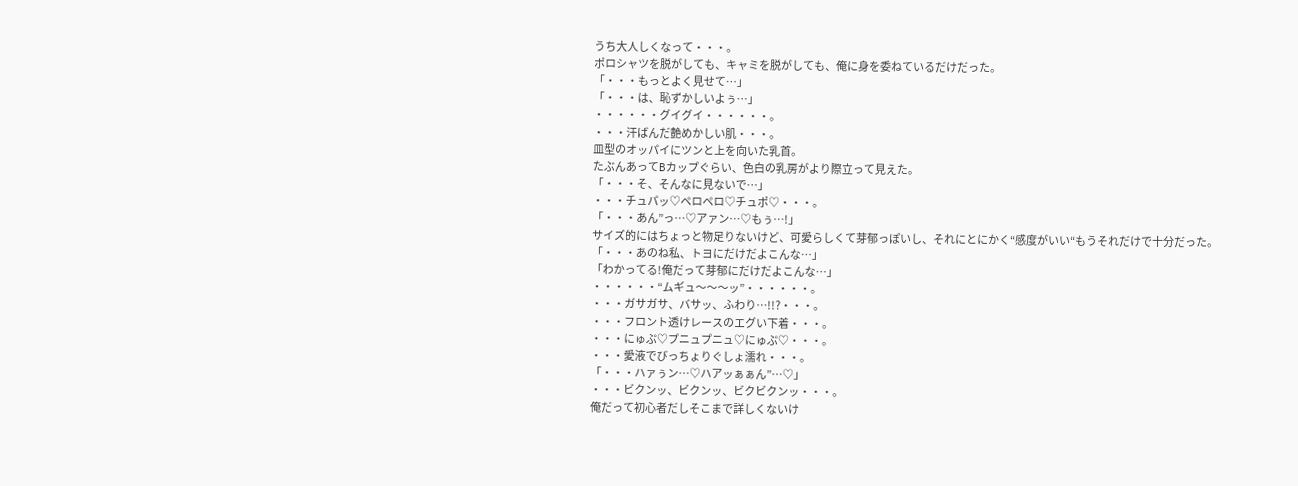うち大人しくなって・・・。
ポロシャツを脱がしても、キャミを脱がしても、俺に身を委ねているだけだった。
「・・・もっとよく見せて…」
「・・・は、恥ずかしいよぅ…」
・・・・・・グイグイ・・・・・・。
・・・汗ばんだ艶めかしい肌・・・。
皿型のオッパイにツンと上を向いた乳首。
たぶんあってBカップぐらい、色白の乳房がより際立って見えた。
「・・・そ、そんなに見ないで…」
・・・チュパッ♡ペロペロ♡チュポ♡・・・。
「・・・あん”っ…♡アァン…♡もぅ…!」
サイズ的にはちょっと物足りないけど、可愛らしくて芽郁っぽいし、それにとにかく“感度がいい“もうそれだけで十分だった。
「・・・あのね私、トヨにだけだよこんな…」
「わかってる!俺だって芽郁にだけだよこんな…」
・・・・・・“ムギュ〜〜〜ッ”・・・・・・。
・・・ガサガサ、バサッ、ふわり…!!?・・・。
・・・フロント透けレースのエグい下着・・・。
・・・にゅぷ♡プニュプニュ♡にゅぷ♡・・・。
・・・愛液でびっちょりぐしょ濡れ・・・。
「・・・ハァぅン…♡ハアッぁぁん”…♡」
・・・ビクンッ、ビクンッ、ビクビクンッ・・・。
俺だって初心者だしそこまで詳しくないけ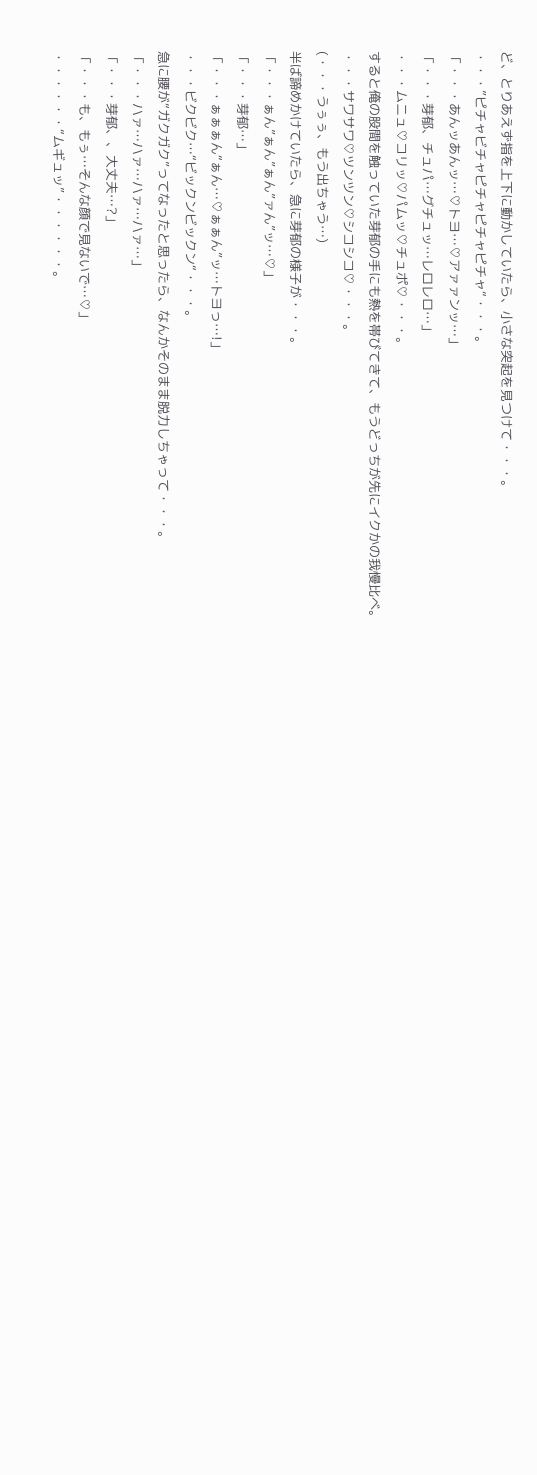ど、とりあえず指を上下に動かしていたら、小さな突起を見つけて・・・。
・・・”ピチャビチャピチャピチャピチャ“・・・。
「・・・あんッあんッ…♡トヨ…♡アァァンッ…」
「・・・芽郁、チュパ…グチュッ…レロレロ…」
・・・ムニュ♡コリッ♡パムッ♡チュポ♡・・・。
すると俺の股間を触っていた芽郁の手にも熱を帯びてきて、もうどっちが先にイクかの我慢比べ。
・・・サワサワ♡ツンツン♡シコシコ♡・・・。
(・・・うぅぅ、もう出ちゃう…)
半ば諦めかけていたら、急に芽郁の様子が・・・。
「・・・ぁん”ぁん”ぁん”ァん”ッ…♡」
「・・・芽郁…」
「・・・ぁぁぁん“ぁん…♡ぁぁん”ッ…トヨっ…!」
・・・ビクビク…“ビックンビックン“・・・。
急に腰が“ガクガク”ってなったと思ったら、なんかそのまま脱力しちゃって・・・。
「・・・ハァ…ハァ…ハァ…ハァ…」
「・・・芽郁、、大丈夫…?」
「・・・も、もぅ…そんな顔で見ないで…♡」
・・・・・・“ムギュッ”・・・・・・。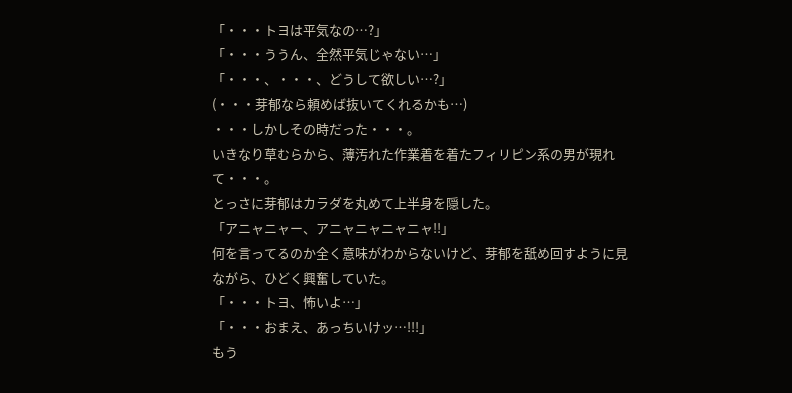「・・・トヨは平気なの…?」
「・・・ううん、全然平気じゃない…」
「・・・、・・・、どうして欲しい…?」
(・・・芽郁なら頼めば抜いてくれるかも…)
・・・しかしその時だった・・・。
いきなり草むらから、薄汚れた作業着を着たフィリピン系の男が現れて・・・。
とっさに芽郁はカラダを丸めて上半身を隠した。
「アニャニャー、アニャニャニャニャ!!」
何を言ってるのか全く意味がわからないけど、芽郁を舐め回すように見ながら、ひどく興奮していた。
「・・・トヨ、怖いよ…」
「・・・おまえ、あっちいけッ…!!!」
もう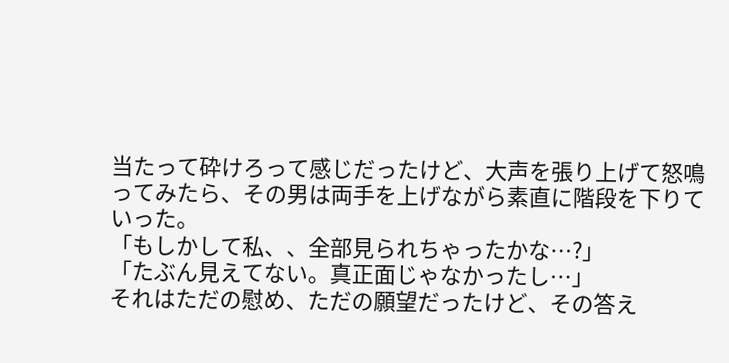当たって砕けろって感じだったけど、大声を張り上げて怒鳴ってみたら、その男は両手を上げながら素直に階段を下りていった。
「もしかして私、、全部見られちゃったかな…?」
「たぶん見えてない。真正面じゃなかったし…」
それはただの慰め、ただの願望だったけど、その答え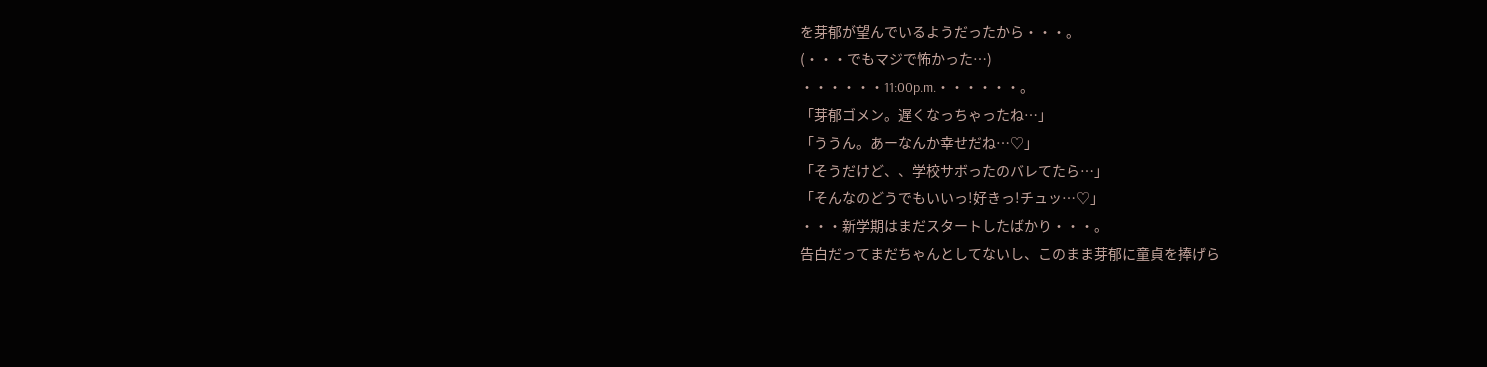を芽郁が望んでいるようだったから・・・。
(・・・でもマジで怖かった…)
・・・・・・11:00p.m.・・・・・・。
「芽郁ゴメン。遅くなっちゃったね…」
「ううん。あーなんか幸せだね…♡」
「そうだけど、、学校サボったのバレてたら…」
「そんなのどうでもいいっ!好きっ!チュッ…♡」
・・・新学期はまだスタートしたばかり・・・。
告白だってまだちゃんとしてないし、このまま芽郁に童貞を捧げら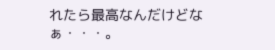れたら最高なんだけどなぁ・・・。